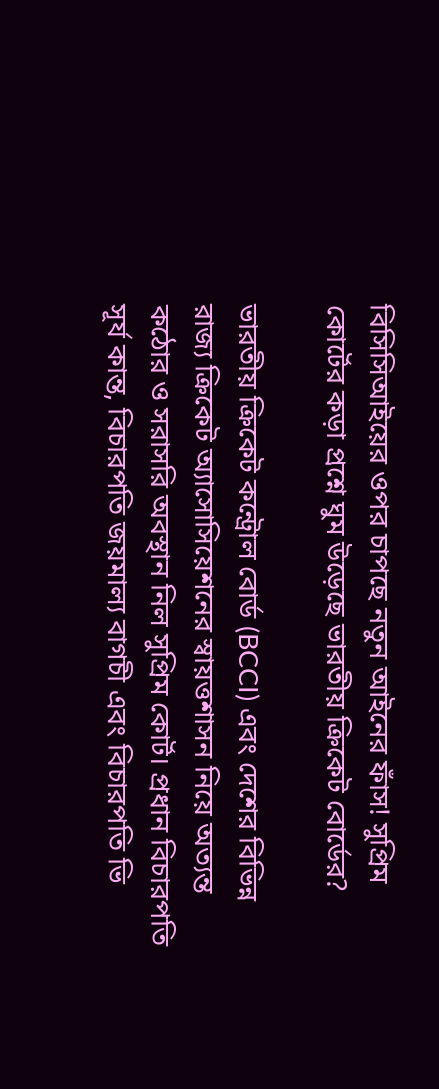বিসিসিআইয়ের ওপর চাপছে নতুন আইনের ফাঁস! সুপ্রিম কোর্টের কড়া প্রশ্নে ঘুম উড়েছে ভারতীয় ক্রিকেট বোর্ডের?

ভারতীয় ক্রিকেট কন্ট্রোল বোর্ড (BCCI) এবং দেশের বিভিন্ন রাজ্য ক্রিকেট অ্যাসোসিয়েশনের স্বায়ত্তশাসন নিয়ে অত্যন্ত কঠোর ও সরাসরি অবস্থান নিল সুপ্রিম কোর্ট। প্রধান বিচারপতি সূর্য কান্ত, বিচারপতি জয়মাল্য বাগচী এবং বিচারপতি ভি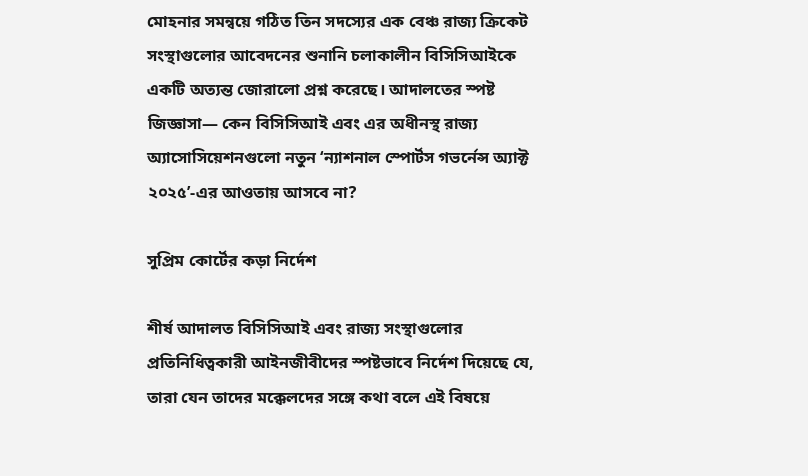মোহনার সমন্বয়ে গঠিত তিন সদস্যের এক বেঞ্চ রাজ্য ক্রিকেট সংস্থাগুলোর আবেদনের শুনানি চলাকালীন বিসিসিআইকে একটি অত্যন্ত জোরালো প্রশ্ন করেছে। আদালতের স্পষ্ট জিজ্ঞাসা— কেন বিসিসিআই এবং এর অধীনস্থ রাজ্য অ্যাসোসিয়েশনগুলো নতুন ‘ন্যাশনাল স্পোর্টস গভর্নেন্স অ্যাক্ট ২০২৫’-এর আওতায় আসবে না?

সুপ্রিম কোর্টের কড়া নির্দেশ

শীর্ষ আদালত বিসিসিআই এবং রাজ্য সংস্থাগুলোর প্রতিনিধিত্বকারী আইনজীবীদের স্পষ্টভাবে নির্দেশ দিয়েছে যে, তারা যেন তাদের মক্কেলদের সঙ্গে কথা বলে এই বিষয়ে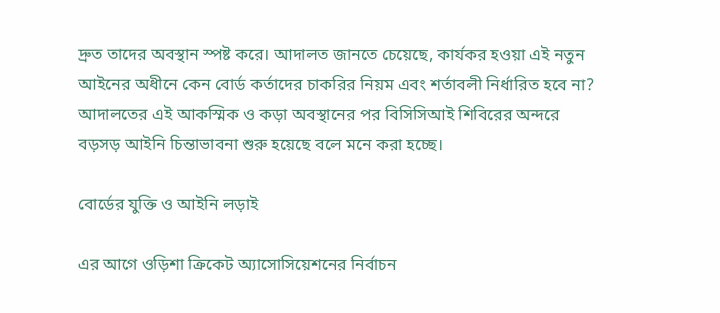দ্রুত তাদের অবস্থান স্পষ্ট করে। আদালত জানতে চেয়েছে, কার্যকর হওয়া এই নতুন আইনের অধীনে কেন বোর্ড কর্তাদের চাকরির নিয়ম এবং শর্তাবলী নির্ধারিত হবে না? আদালতের এই আকস্মিক ও কড়া অবস্থানের পর বিসিসিআই শিবিরের অন্দরে বড়সড় আইনি চিন্তাভাবনা শুরু হয়েছে বলে মনে করা হচ্ছে।

বোর্ডের যুক্তি ও আইনি লড়াই

এর আগে ওড়িশা ক্রিকেট অ্যাসোসিয়েশনের নির্বাচন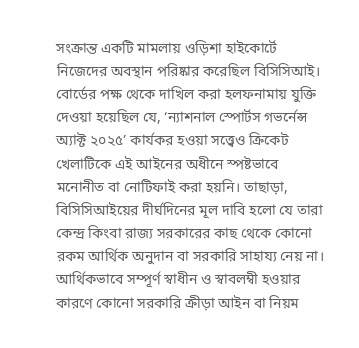সংক্রান্ত একটি মামলায় ওড়িশা হাইকোর্টে নিজেদের অবস্থান পরিষ্কার করেছিল বিসিসিআই। বোর্ডের পক্ষ থেকে দাখিল করা হলফনামায় যুক্তি দেওয়া হয়েছিল যে, ‘ন্যাশনাল স্পোর্টস গভর্নেন্স অ্যাক্ট ২০২৫’ কার্যকর হওয়া সত্ত্বেও ক্রিকেট খেলাটিকে এই আইনের অধীনে স্পষ্টভাবে মনোনীত বা নোটিফাই করা হয়নি। তাছাড়া, বিসিসিআইয়ের দীর্ঘদিনের মূল দাবি হলো যে তারা কেন্দ্র কিংবা রাজ্য সরকারের কাছ থেকে কোনো রকম আর্থিক অনুদান বা সরকারি সাহায্য নেয় না। আর্থিকভাবে সম্পূর্ণ স্বাধীন ও স্বাবলম্বী হওয়ার কারণে কোনো সরকারি ক্রীড়া আইন বা নিয়ম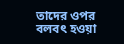তাদের ওপর বলবৎ হওয়া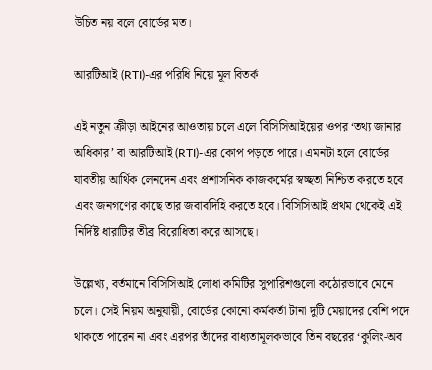উচিত নয় বলে বোর্ডের মত।

আরটিআই (RTI)-এর পরিধি নিয়ে মূল বিতর্ক

এই নতুন ক্রীড়া আইনের আওতায় চলে এলে বিসিসিআইয়ের ওপর ‘তথ্য জানার অধিকার’ বা আরটিআই (RTI)-এর কোপ পড়তে পারে। এমনটা হলে বোর্ডের যাবতীয় আর্থিক লেনদেন এবং প্রশাসনিক কাজকর্মের স্বচ্ছতা নিশ্চিত করতে হবে এবং জনগণের কাছে তার জবাবদিহি করতে হবে। বিসিসিআই প্রথম থেকেই এই নির্দিষ্ট ধারাটির তীব্র বিরোধিতা করে আসছে।

উল্লেখ্য, বর্তমানে বিসিসিআই লোধা কমিটির সুপারিশগুলো কঠোরভাবে মেনে চলে। সেই নিয়ম অনুযায়ী, বোর্ডের কোনো কর্মকর্তা টানা দুটি মেয়াদের বেশি পদে থাকতে পারেন না এবং এরপর তাঁদের বাধ্যতামূলকভাবে তিন বছরের ‘কুলিং-অব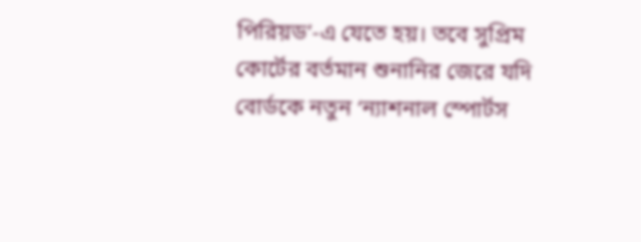পিরিয়ড’-এ যেতে হয়। তবে সুপ্রিম কোর্টের বর্তমান শুনানির জেরে যদি বোর্ডকে নতুন ‘ন্যাশনাল স্পোর্টস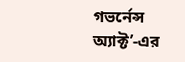গভর্নেন্স অ্যাক্ট’-এর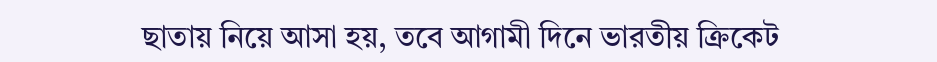ছাতায় নিয়ে আসা হয়, তবে আগামী দিনে ভারতীয় ক্রিকেট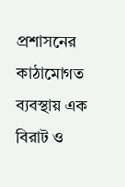প্রশাসনের কাঠামোগত ব্যবস্থায় এক বিরাট ও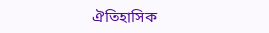ঐতিহাসিক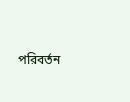পরিবর্তন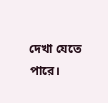দেখা যেতে পারে।